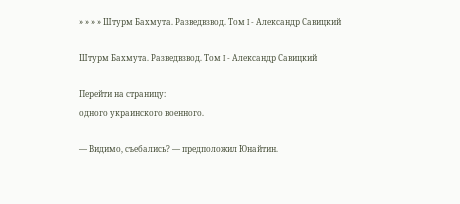» » » » Штурм Бахмута. Разведвзвод. Том I - Александр Савицкий

Штурм Бахмута. Разведвзвод. Том I - Александр Савицкий

Перейти на страницу:
одного украинского военного.

— Видимо, съебались? — предположил Юнайтин.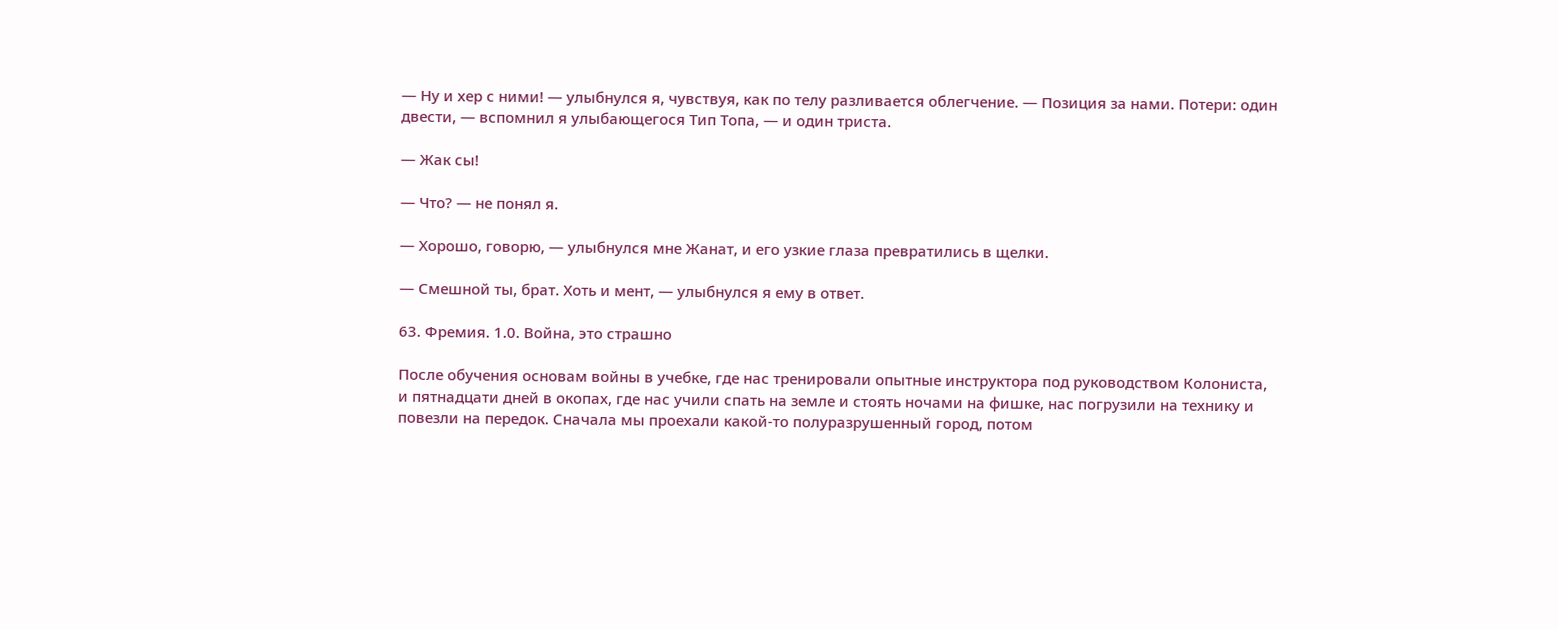— Ну и хер с ними! — улыбнулся я, чувствуя, как по телу разливается облегчение. — Позиция за нами. Потери: один двести, — вспомнил я улыбающегося Тип Топа, — и один триста.

— Жак сы!

— Что? — не понял я.

— Хорошо, говорю, — улыбнулся мне Жанат, и его узкие глаза превратились в щелки.

— Смешной ты, брат. Хоть и мент, — улыбнулся я ему в ответ.

63. Фремия. 1.0. Война, это страшно

После обучения основам войны в учебке, где нас тренировали опытные инструктора под руководством Колониста, и пятнадцати дней в окопах, где нас учили спать на земле и стоять ночами на фишке, нас погрузили на технику и повезли на передок. Сначала мы проехали какой-то полуразрушенный город, потом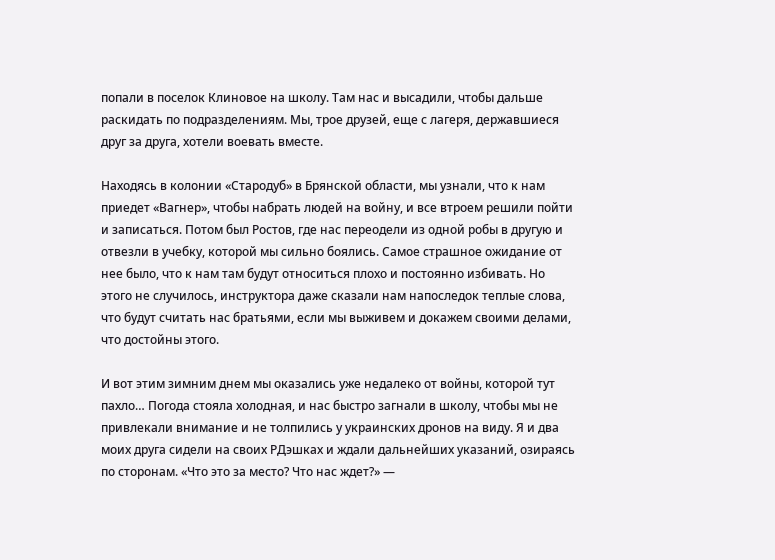попали в поселок Клиновое на школу. Там нас и высадили, чтобы дальше раскидать по подразделениям. Мы, трое друзей, еще с лагеря, державшиеся друг за друга, хотели воевать вместе.

Находясь в колонии «Стародуб» в Брянской области, мы узнали, что к нам приедет «Вагнер», чтобы набрать людей на войну, и все втроем решили пойти и записаться. Потом был Ростов, где нас переодели из одной робы в другую и отвезли в учебку, которой мы сильно боялись. Самое страшное ожидание от нее было, что к нам там будут относиться плохо и постоянно избивать. Но этого не случилось, инструктора даже сказали нам напоследок теплые слова, что будут считать нас братьями, если мы выживем и докажем своими делами, что достойны этого.

И вот этим зимним днем мы оказались уже недалеко от войны, которой тут пахло… Погода стояла холодная, и нас быстро загнали в школу, чтобы мы не привлекали внимание и не толпились у украинских дронов на виду. Я и два моих друга сидели на своих РДэшках и ждали дальнейших указаний, озираясь по сторонам. «Что это за место? Что нас ждет?» —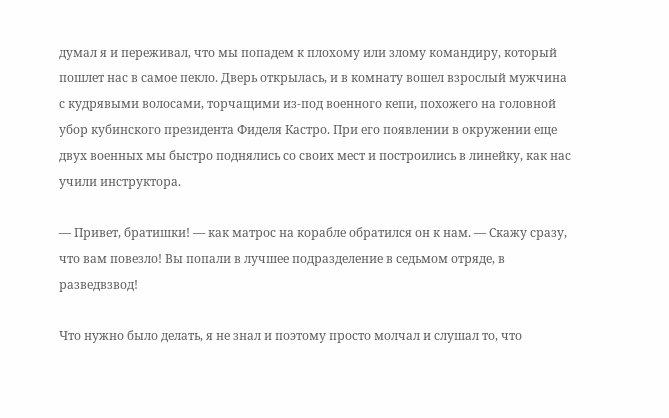думал я и переживал, что мы попадем к плохому или злому командиру, который пошлет нас в самое пекло. Дверь открылась, и в комнату вошел взрослый мужчина с кудрявыми волосами, торчащими из-под военного кепи, похожего на головной убор кубинского президента Фиделя Кастро. При его появлении в окружении еще двух военных мы быстро поднялись со своих мест и построились в линейку, как нас учили инструктора.

— Привет, братишки! — как матрос на корабле обратился он к нам. — Скажу сразу, что вам повезло! Вы попали в лучшее подразделение в седьмом отряде, в разведвзвод!

Что нужно было делать, я не знал и поэтому просто молчал и слушал то, что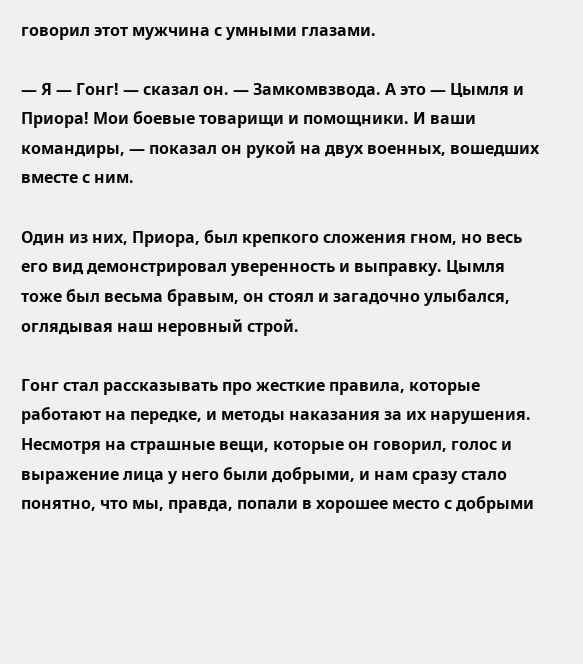говорил этот мужчина с умными глазами.

— Я — Гонг! — сказал он. — Замкомвзвода. А это — Цымля и Приора! Мои боевые товарищи и помощники. И ваши командиры, — показал он рукой на двух военных, вошедших вместе с ним.

Один из них, Приора, был крепкого сложения гном, но весь его вид демонстрировал уверенность и выправку. Цымля тоже был весьма бравым, он стоял и загадочно улыбался, оглядывая наш неровный строй.

Гонг стал рассказывать про жесткие правила, которые работают на передке, и методы наказания за их нарушения. Несмотря на страшные вещи, которые он говорил, голос и выражение лица у него были добрыми, и нам сразу стало понятно, что мы, правда, попали в хорошее место с добрыми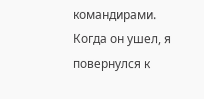командирами. Когда он ушел, я повернулся к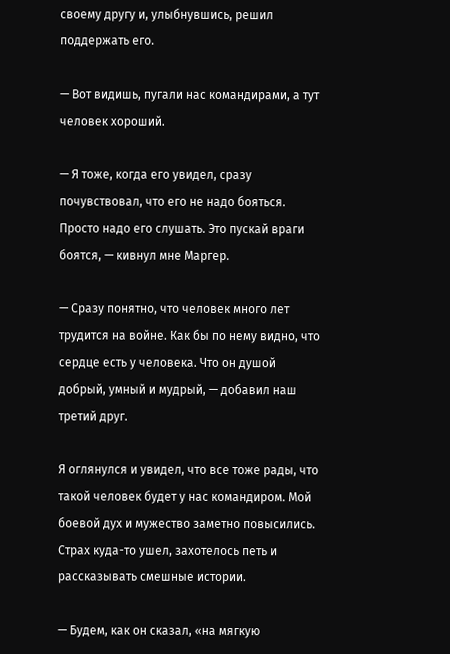своему другу и, улыбнувшись, решил поддержать его.

— Вот видишь, пугали нас командирами, а тут человек хороший.

— Я тоже, когда его увидел, сразу почувствовал, что его не надо бояться. Просто надо его слушать. Это пускай враги боятся, — кивнул мне Маргер.

— Сразу понятно, что человек много лет трудится на войне. Как бы по нему видно, что сердце есть у человека. Что он душой добрый, умный и мудрый, — добавил наш третий друг.

Я оглянулся и увидел, что все тоже рады, что такой человек будет у нас командиром. Мой боевой дух и мужество заметно повысились. Страх куда-то ушел, захотелось петь и рассказывать смешные истории.

— Будем, как он сказал, «на мягкую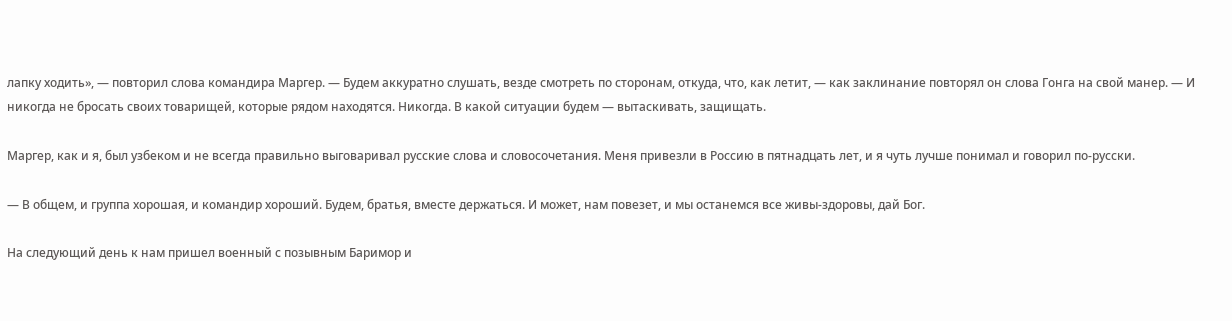лапку ходить», — повторил слова командира Маргер. — Будем аккуратно слушать, везде смотреть по сторонам, откуда, что, как летит, — как заклинание повторял он слова Гонга на свой манер. — И никогда не бросать своих товарищей, которые рядом находятся. Никогда. В какой ситуации будем — вытаскивать, защищать.

Маргер, как и я, был узбеком и не всегда правильно выговаривал русские слова и словосочетания. Меня привезли в Россию в пятнадцать лет, и я чуть лучше понимал и говорил по-русски.

— В общем, и группа хорошая, и командир хороший. Будем, братья, вместе держаться. И может, нам повезет, и мы останемся все живы-здоровы, дай Бог.

На следующий день к нам пришел военный с позывным Баримор и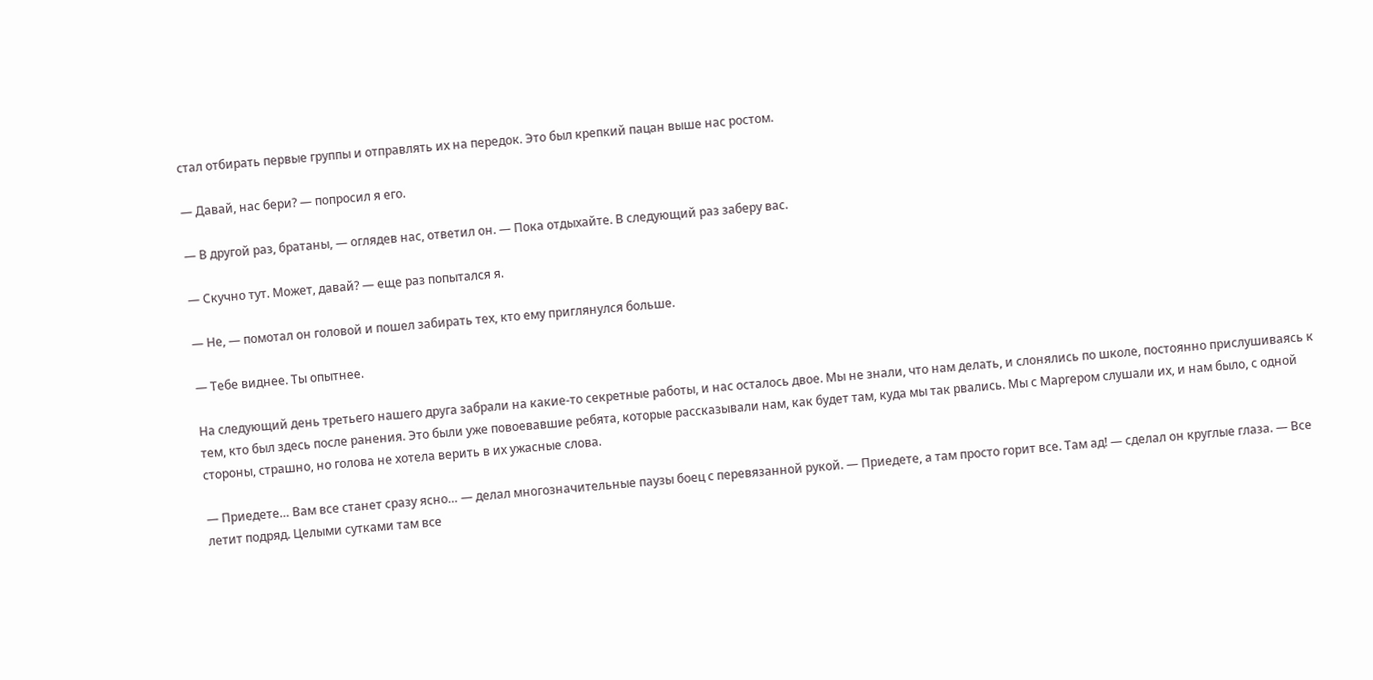стал отбирать первые группы и отправлять их на передок. Это был крепкий пацан выше нас ростом.

— Давай, нас бери? — попросил я его.

— В другой раз, братаны, — оглядев нас, ответил он. — Пока отдыхайте. В следующий раз заберу вас.

— Скучно тут. Может, давай? — еще раз попытался я.

— Не, — помотал он головой и пошел забирать тех, кто ему приглянулся больше.

— Тебе виднее. Ты опытнее.

На следующий день третьего нашего друга забрали на какие-то секретные работы, и нас осталось двое. Мы не знали, что нам делать, и слонялись по школе, постоянно прислушиваясь к тем, кто был здесь после ранения. Это были уже повоевавшие ребята, которые рассказывали нам, как будет там, куда мы так рвались. Мы с Маргером слушали их, и нам было, с одной стороны, страшно, но голова не хотела верить в их ужасные слова.

— Приедете… Вам все станет сразу ясно… — делал многозначительные паузы боец с перевязанной рукой. — Приедете, а там просто горит все. Там ад! — сделал он круглые глаза. — Все летит подряд. Целыми сутками там все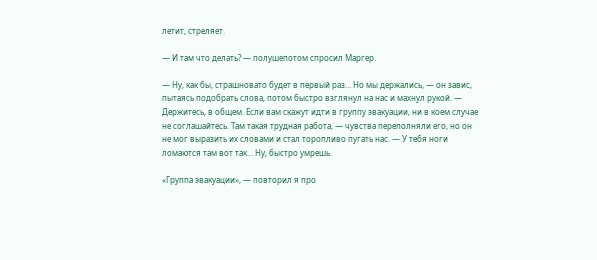летит, стреляет.

— И там что делать? — полушепотом спросил Маргер.

— Ну, как бы, страшновато будет в первый раз… Но мы держались, — он завис, пытаясь подобрать слова, потом быстро взглянул на нас и махнул рукой. — Держитесь, в общем. Если вам скажут идти в группу эвакуации, ни в коем случае не соглашайтесь. Там такая трудная работа, — чувства переполняли его, но он не мог выразить их словами и стал торопливо пугать нас. — У тебя ноги ломаются там вот так… Ну, быстро умрешь.

«Группа эвакуации», — повторил я про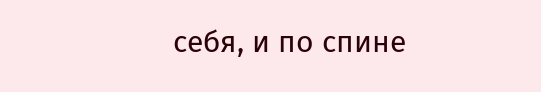себя, и по спине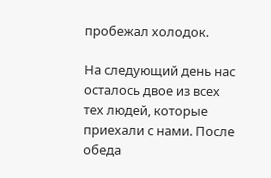пробежал холодок.

На следующий день нас осталось двое из всех тех людей, которые приехали с нами. После обеда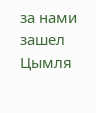за нами зашел Цымля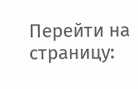Перейти на страницу: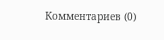Комментариев (0)